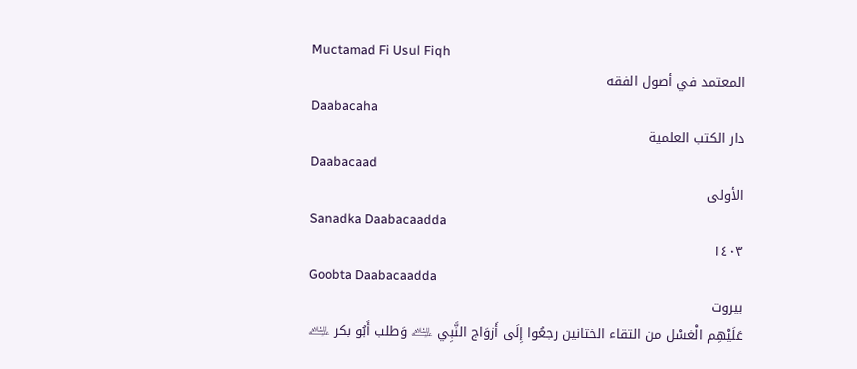Muctamad Fi Usul Fiqh
المعتمد في أصول الفقه
Daabacaha
دار الكتب العلمية
Daabacaad
الأولى
Sanadka Daabacaadda
١٤٠٣
Goobta Daabacaadda
بيروت
عَلَيْهِم الْغسْل من التقاء الختانين رجعُوا إِلَى أَزوَاج النَّبِي ﵇ وَطلب أَبُو بكر ﵇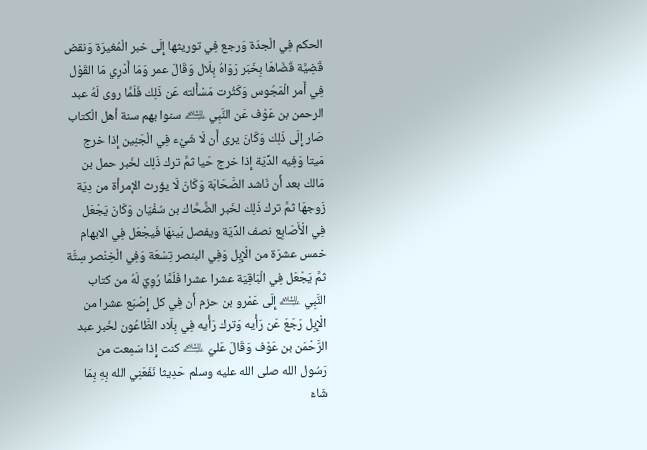الحكم فِي الْجدّة وَرجع فِي توريثها إِلَى خبر الْمُغيرَة وَنقض قَضِيَّة قَضَاهَا بِخَبَر رَوَاهُ بِلَال وَقَالَ عمر وَمَا أَدْرِي مَا القَوْل فِي أَمر الْمَجُوس وَكَثُرت مَسْأَلته عَن ذَلِك فَلَمَّا روى لَهُ عبد الرحمن بن عَوْف عَن النَّبِي ﵇ سنوا بهم سنة أهل الْكتاب صَار إِلَى ذَلِك وَكَانَ يرى أَن لَا شَيْء فِي الْجَنِين إِذا خرج مَيتا وَفِيه الدِّيَة إِذا خرج حَيا ثمَّ ترك ذَلِك لخَبر حمل بن مَالك بعد أَن نَاشد الصَّحَابَة وَكَانَ لَا يؤرث الإمرأة من دِيَة زَوجهَا ثمَّ ترك ذَلِك لخَبر الضَّحَّاك بن سُفْيَان وَكَانَ يَجْعَل فِي الْأَصَابِع نصف الدِّيَة ويفصل بَينهَا فَيجْعَل فِي الابهام خمس عشرَة من الْإِبِل وَفِي البنصر تِسْعَة وَفِي الْخِنْصر سِتَّة ثمَّ يَجْعَل فِي الْبَاقِيَة عشرا عشرا فَلَمَّا رُوِيَ لَهُ من كتاب النَّبِي ﵇ إِلَى عَمْرو بن حزم أَن فِي كل إِصْبَع عشرا من الْإِبِل رَجَعَ عَن رَأْيه وَترك رَأْيه فِي بِلَاد الطَّاعُون لخَبر عبد الرَّحْمَن بن عَوْف وَقَالَ عَليّ ﵇ كنت إِذا سَمِعت من رَسُول الله صلى الله عليه وسلم حَدِيثا نَفَعَنِي الله بِهِ بِمَا شَاءَ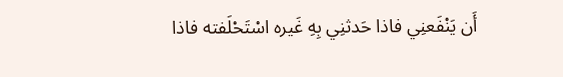أَن يَنْفَعنِي فاذا حَدثنِي بِهِ غَيره اسْتَحْلَفته فاذا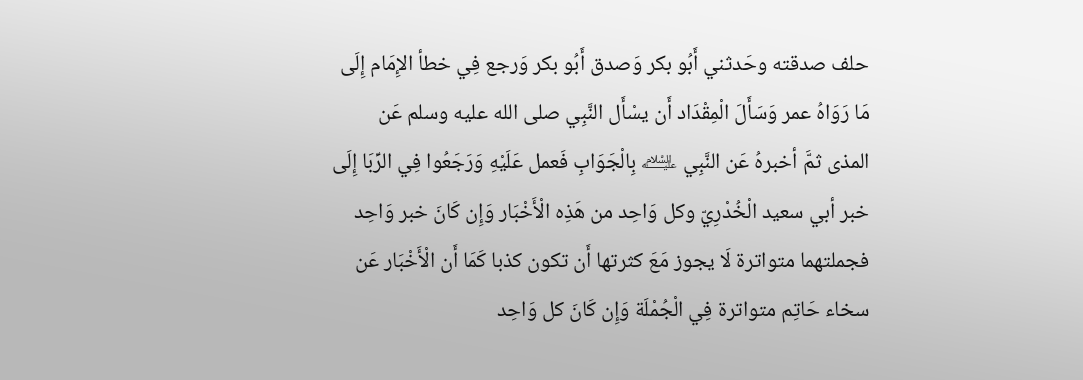حلف صدقته وحَدثني أَبُو بكر وَصدق أَبُو بكر وَرجع فِي خطأ الإِمَام إِلَى مَا رَوَاهُ عمر وَسَأَلَ الْمِقْدَاد أَن يسْأَل النَّبِي صلى الله عليه وسلم عَن المذى ثمَّ أخبرهُ عَن النَّبِي ﵇ بِالْجَوَابِ فَعمل عَلَيْهِ وَرَجَعُوا فِي الرِّبَا إِلَى خبر أبي سعيد الْخُدْرِيّ وكل وَاحِد من هَذِه الْأَخْبَار وَإِن كَانَ خبر وَاحِد فجملتهما متواترة لَا يجوز مَعَ كثرتها أَن تكون كذبا كَمَا أَن الْأَخْبَار عَن سخاء حَاتِم متواترة فِي الْجُمْلَة وَإِن كَانَ كل وَاحِد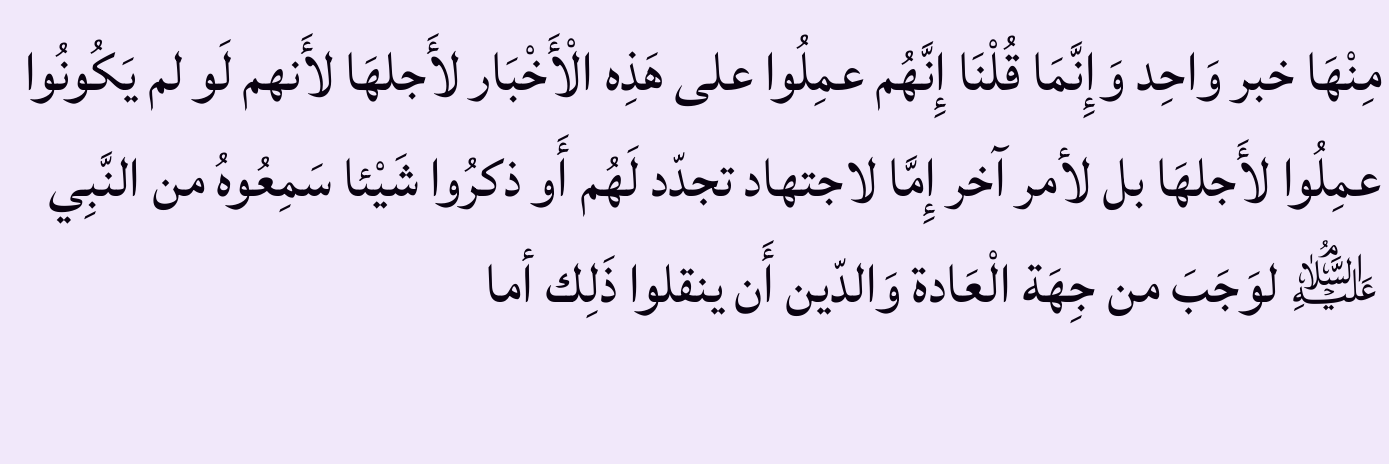مِنْهَا خبر وَاحِد وَإِنَّمَا قُلْنَا إِنَّهُم عمِلُوا على هَذِه الْأَخْبَار لأَجلهَا لأَنهم لَو لم يَكُونُوا عمِلُوا لأَجلهَا بل لأمر آخر إِمَّا لاجتهاد تجدّد لَهُم أَو ذكرُوا شَيْئا سَمِعُوهُ من النَّبِي ﵇ لوَجَبَ من جِهَة الْعَادة وَالدّين أَن ينقلوا ذَلِك أما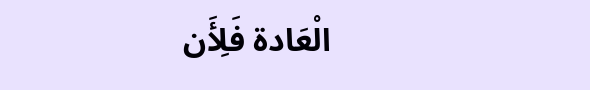الْعَادة فَلِأَن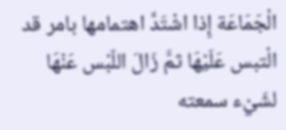الْجَمَاعَة إِذا اشْتَدَّ اهتمامها بامر قد الْتبس عَلَيْهَا ثمَّ زَالَ اللّبْس عَنْهَا لشَيْء سمعته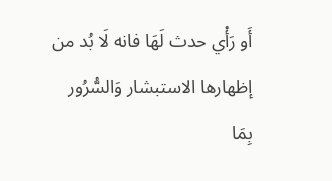أَو رَأْي حدث لَهَا فانه لَا بُد من إظهارها الاستبشار وَالسُّرُور بِمَا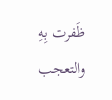ظَفرت بِهِ والتعجب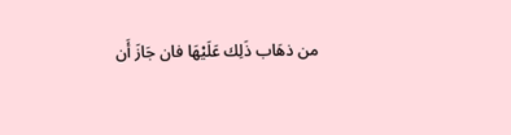من ذهَاب ذَلِك عَلَيْهَا فان جَازَ أَن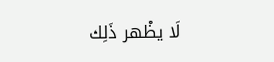لَا يظْهر ذَلِك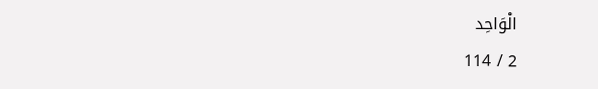الْوَاحِد
2 / 114